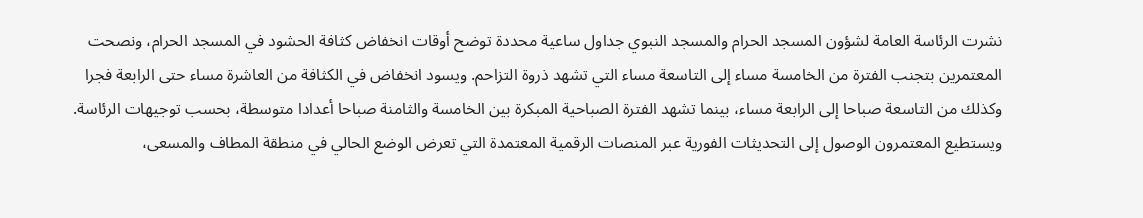نشرت الرئاسة العامة لشؤون المسجد الحرام والمسجد النبوي جداول ساعية محددة توضح أوقات انخفاض كثافة الحشود في المسجد الحرام، ونصحت المعتمرين بتجنب الفترة من الخامسة مساء إلى التاسعة مساء التي تشهد ذروة التزاحم. ويسود انخفاض في الكثافة من العاشرة مساء حتى الرابعة فجرا وكذلك من التاسعة صباحا إلى الرابعة مساء، بينما تشهد الفترة الصباحية المبكرة بين الخامسة والثامنة صباحا أعدادا متوسطة، بحسب توجيهات الرئاسة. ويستطيع المعتمرون الوصول إلى التحديثات الفورية عبر المنصات الرقمية المعتمدة التي تعرض الوضع الحالي في منطقة المطاف والمسعى،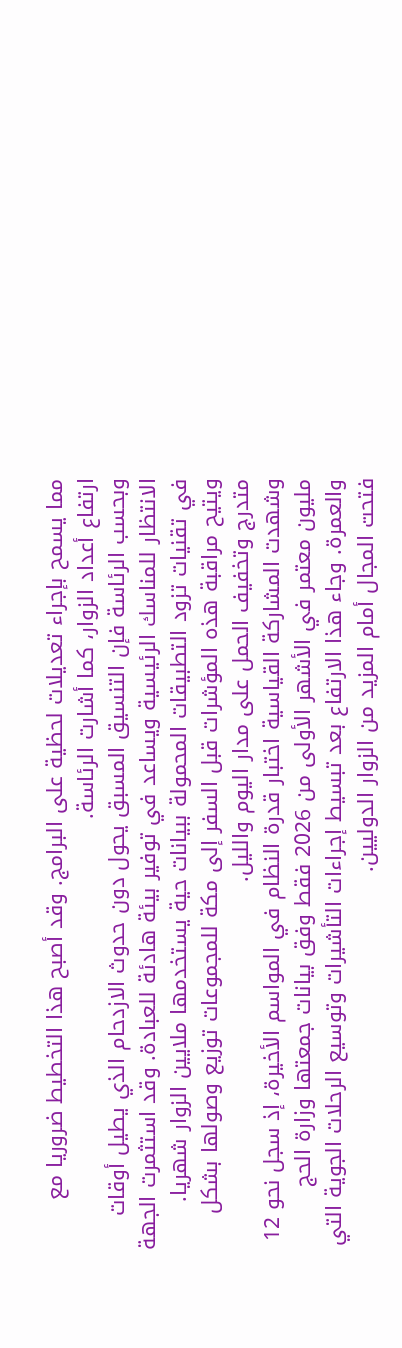مما يسمح بإجراء تعديلات لحظية على البرامج. وقد أصبح هذا التخطيط ضروريا مع ارتفاع أعداد الزوار، كما أشارت الرئاسة.
وبحسب الرئاسة فإن التنسيق المسبق يحول دون حدوث الازدحام الذي يطيل أوقات الانتظار للمناسك الرئيسية ويساعد في توفير بيئة هادئة للعبادة. وقد استثمرت الجهة في تقنيات تزود التطبيقات المحمولة ببيانات حية يستخدمها ملايين الزوار شهريا. ويتيح مراقبة هذه المؤشرات قبل السفر إلى مكة للمجموعات توزيع وصولها بشكل متدرج وتخفيف الحمل على مدار اليوم والليل.
وشهدت المشاركة القياسية اختبار قدرة النظام في المواسم الأخيرة، إذ سجل نحو 12 مليون معتمر في الأشهر الأولى من 2026 فقط وفق بيانات جمعتها وزارة الحج والعمرة. وجاء هذا الارتفاع بعد تبسيط إجراءات التأشيرات وتوسيع الرحلات الجوية التي فتحت المجال أمام المزيد من الزوار الدوليين.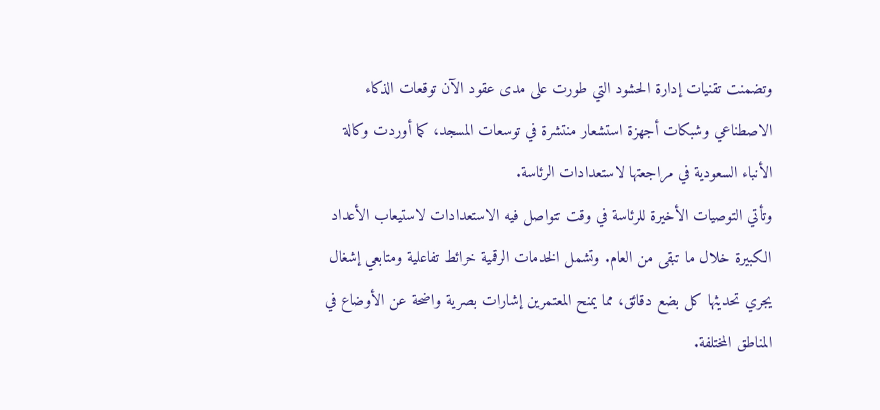وتضمنت تقنيات إدارة الحشود التي طورت على مدى عقود الآن توقعات الذكاء الاصطناعي وشبكات أجهزة استشعار منتشرة في توسعات المسجد، كما أوردت وكالة الأنباء السعودية في مراجعتها لاستعدادات الرئاسة.
وتأتي التوصيات الأخيرة للرئاسة في وقت تتواصل فيه الاستعدادات لاستيعاب الأعداد الكبيرة خلال ما تبقى من العام. وتشمل الخدمات الرقمية خرائط تفاعلية ومتابعي إشغال يجري تحديثها كل بضع دقائق، مما يمنح المعتمرين إشارات بصرية واضحة عن الأوضاع في المناطق المختلفة.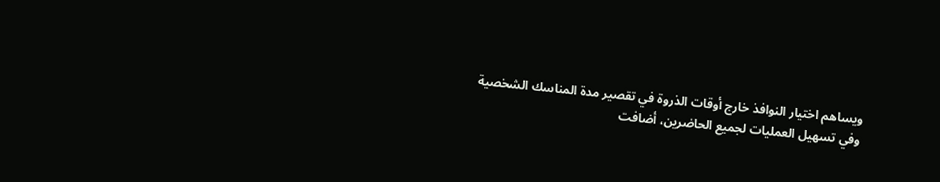ويساهم اختيار النوافذ خارج أوقات الذروة في تقصير مدة المناسك الشخصية وفي تسهيل العمليات لجميع الحاضرين، أضافت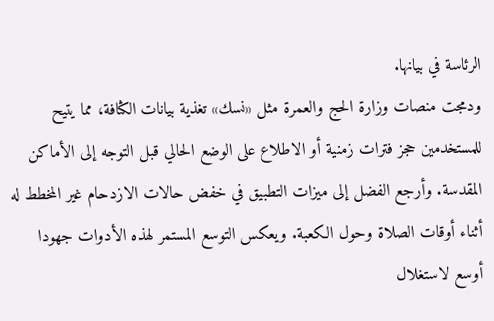الرئاسة في بيانها.
ودمجت منصات وزارة الحج والعمرة مثل «نسك» تغذية بيانات الكثافة، مما يتيح للمستخدمين حجز فترات زمنية أو الاطلاع على الوضع الحالي قبل التوجه إلى الأماكن المقدسة. وأرجع الفضل إلى ميزات التطبيق في خفض حالات الازدحام غير المخطط له أثناء أوقات الصلاة وحول الكعبة. ويعكس التوسع المستمر لهذه الأدوات جهودا أوسع لاستغلال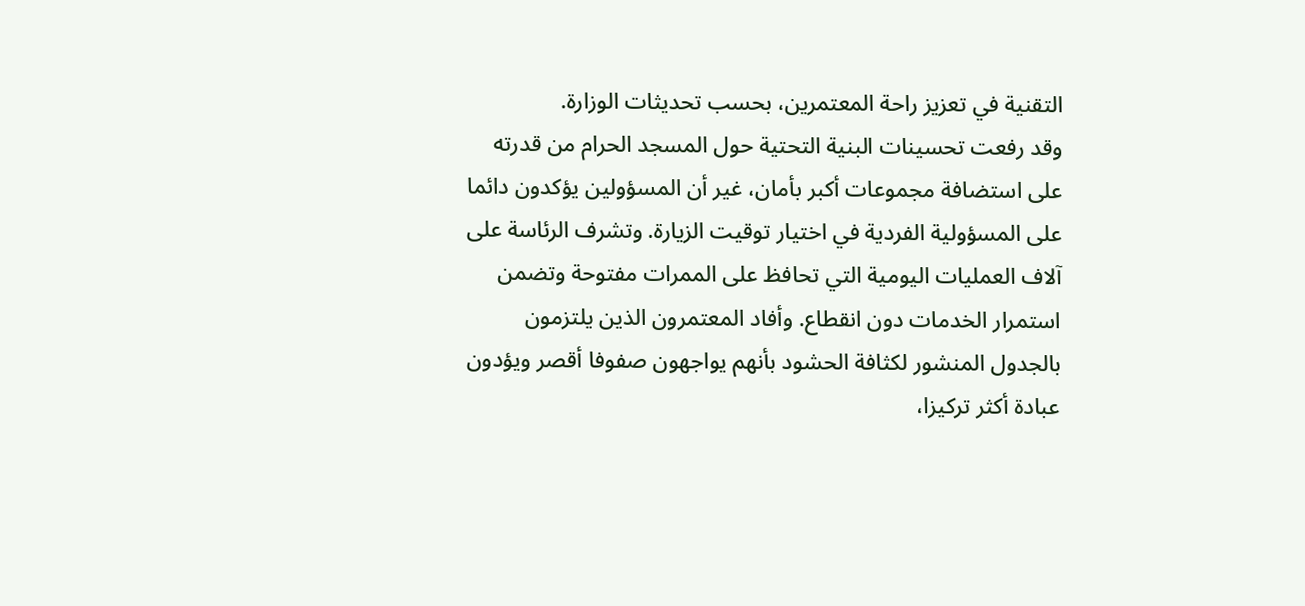التقنية في تعزيز راحة المعتمرين، بحسب تحديثات الوزارة.
وقد رفعت تحسينات البنية التحتية حول المسجد الحرام من قدرته على استضافة مجموعات أكبر بأمان، غير أن المسؤولين يؤكدون دائما على المسؤولية الفردية في اختيار توقيت الزيارة. وتشرف الرئاسة على آلاف العمليات اليومية التي تحافظ على الممرات مفتوحة وتضمن استمرار الخدمات دون انقطاع. وأفاد المعتمرون الذين يلتزمون بالجدول المنشور لكثافة الحشود بأنهم يواجهون صفوفا أقصر ويؤدون عبادة أكثر تركيزا،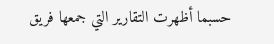حسبما أظهرت التقارير التي جمعها فريق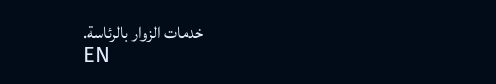خدمات الزوار بالرئاسة.
EN